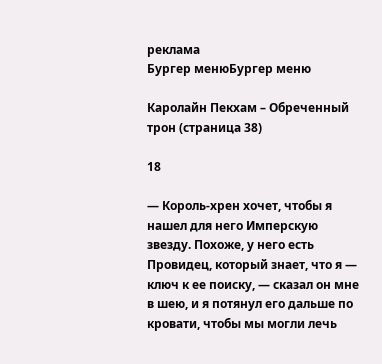реклама
Бургер менюБургер меню

Каролайн Пекхам – Обреченный трон (страница 38)

18

— Король-хрен хочет, чтобы я нашел для него Имперскую звезду. Похоже, у него есть Провидец, который знает, что я — ключ к ее поиску, — сказал он мне в шею, и я потянул его дальше по кровати, чтобы мы могли лечь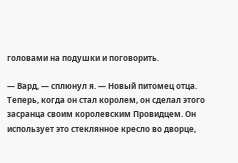головами на подушки и поговорить.

— Вард, — сплюнул я. — Новый питомец отца. Теперь, когда он стал королем, он сделал этого засранца своим королевским Провидцем. Он использует это стеклянное кресло во дворце,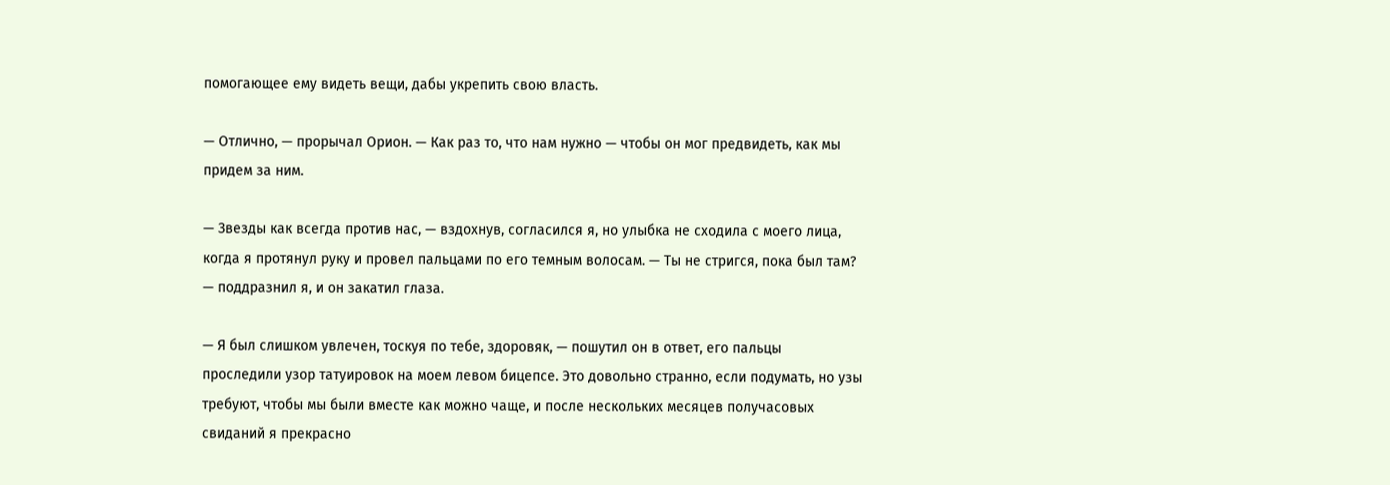помогающее ему видеть вещи, дабы укрепить свою власть.

— Отлично, — прорычал Орион. — Как раз то, что нам нужно — чтобы он мог предвидеть, как мы придем за ним.

— Звезды как всегда против нас, — вздохнув, согласился я, но улыбка не сходила с моего лица, когда я протянул руку и провел пальцами по его темным волосам. — Ты не стригся, пока был там? — поддразнил я, и он закатил глаза.

— Я был слишком увлечен, тоскуя по тебе, здоровяк, — пошутил он в ответ, его пальцы проследили узор татуировок на моем левом бицепсе. Это довольно странно, если подумать, но узы требуют, чтобы мы были вместе как можно чаще, и после нескольких месяцев получасовых свиданий я прекрасно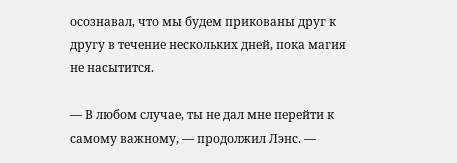осознавал, что мы будем прикованы друг к другу в течение нескольких дней, пока магия не насытится.

— В любом случае, ты не дал мне перейти к самому важному, — продолжил Лэнс. —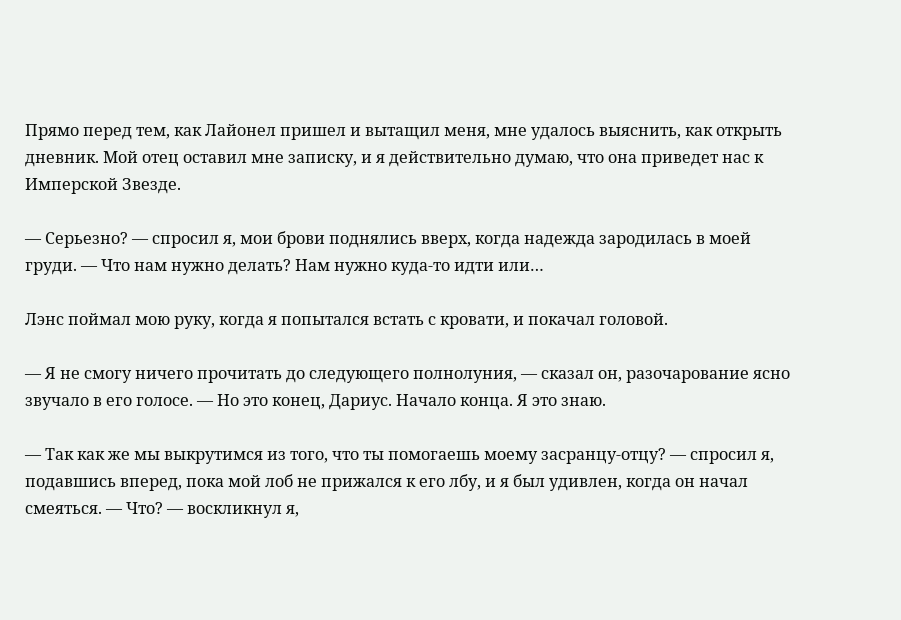Прямо перед тем, как Лайонел пришел и вытащил меня, мне удалось выяснить, как открыть дневник. Мой отец оставил мне записку, и я действительно думаю, что она приведет нас к Имперской Звезде.

— Серьезно? — спросил я, мои брови поднялись вверх, когда надежда зародилась в моей груди. — Что нам нужно делать? Нам нужно куда-то идти или…

Лэнс поймал мою руку, когда я попытался встать с кровати, и покачал головой.

— Я не смогу ничего прочитать до следующего полнолуния, — сказал он, разочарование ясно звучало в его голосе. — Но это конец, Дариус. Начало конца. Я это знаю.

— Так как же мы выкрутимся из того, что ты помогаешь моему засранцу-отцу? — спросил я, подавшись вперед, пока мой лоб не прижался к его лбу, и я был удивлен, когда он начал смеяться. — Что? — воскликнул я,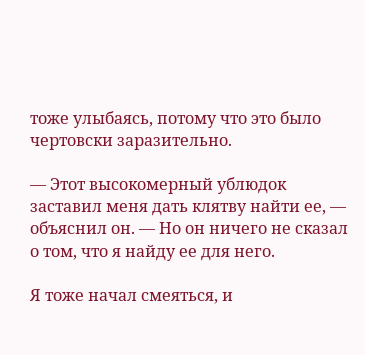тоже улыбаясь, потому что это было чертовски заразительно.

— Этот высокомерный ублюдок заставил меня дать клятву найти ее, — объяснил он. — Но он ничего не сказал о том, что я найду ее для него.

Я тоже начал смеяться, и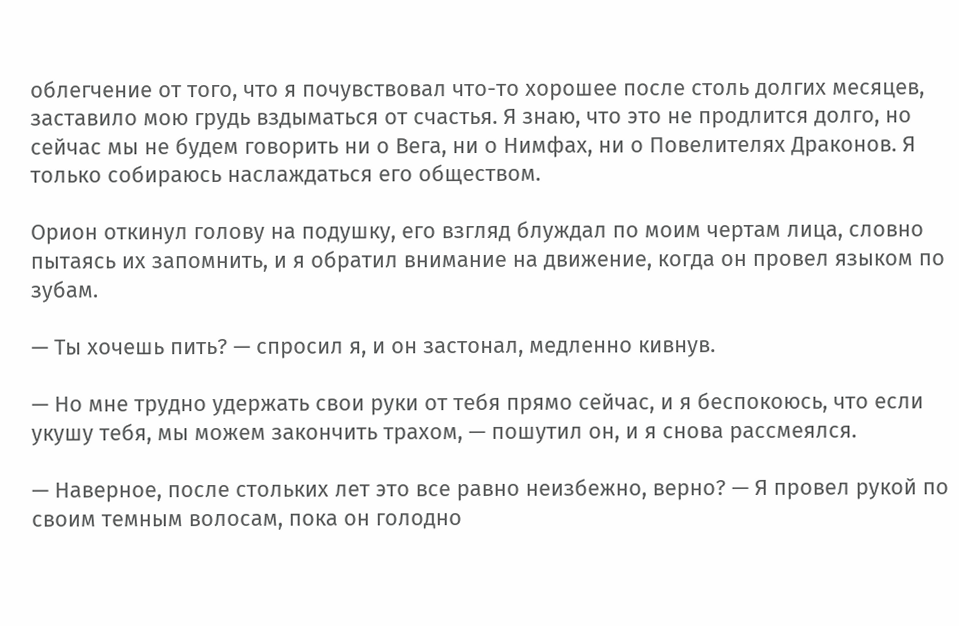облегчение от того, что я почувствовал что-то хорошее после столь долгих месяцев, заставило мою грудь вздыматься от счастья. Я знаю, что это не продлится долго, но сейчас мы не будем говорить ни о Вега, ни о Нимфах, ни о Повелителях Драконов. Я только собираюсь наслаждаться его обществом.

Орион откинул голову на подушку, его взгляд блуждал по моим чертам лица, словно пытаясь их запомнить, и я обратил внимание на движение, когда он провел языком по зубам.

— Ты хочешь пить? — спросил я, и он застонал, медленно кивнув.

— Но мне трудно удержать свои руки от тебя прямо сейчас, и я беспокоюсь, что если укушу тебя, мы можем закончить трахом, — пошутил он, и я снова рассмеялся.

— Наверное, после стольких лет это все равно неизбежно, верно? — Я провел рукой по своим темным волосам, пока он голодно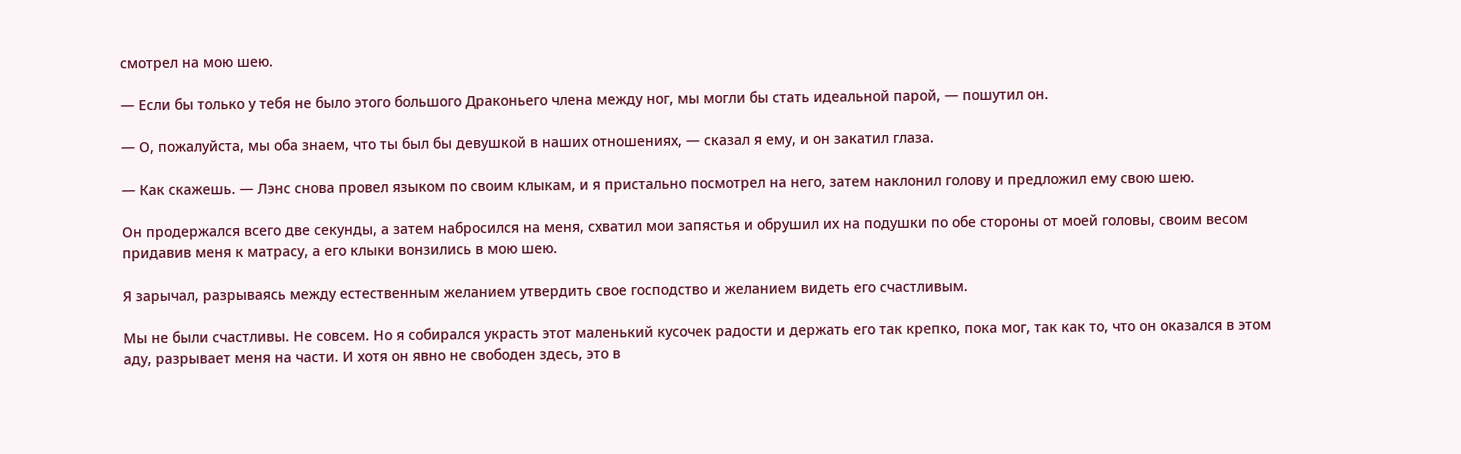смотрел на мою шею.

— Если бы только у тебя не было этого большого Драконьего члена между ног, мы могли бы стать идеальной парой, — пошутил он.

— О, пожалуйста, мы оба знаем, что ты был бы девушкой в наших отношениях, — сказал я ему, и он закатил глаза.

— Как скажешь. — Лэнс снова провел языком по своим клыкам, и я пристально посмотрел на него, затем наклонил голову и предложил ему свою шею.

Он продержался всего две секунды, а затем набросился на меня, схватил мои запястья и обрушил их на подушки по обе стороны от моей головы, своим весом придавив меня к матрасу, а его клыки вонзились в мою шею.

Я зарычал, разрываясь между естественным желанием утвердить свое господство и желанием видеть его счастливым.

Мы не были счастливы. Не совсем. Но я собирался украсть этот маленький кусочек радости и держать его так крепко, пока мог, так как то, что он оказался в этом аду, разрывает меня на части. И хотя он явно не свободен здесь, это в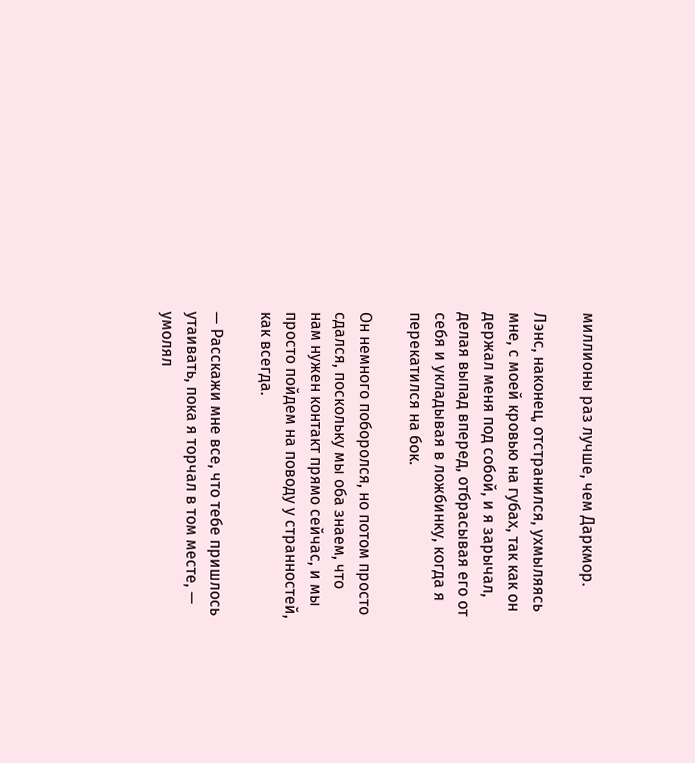миллионы раз лучше, чем Даркмор.

Лэнс, наконец, отстранился, ухмыляясь мне, с моей кровью на губах, так как он держал меня под собой, и я зарычал, делая выпад вперед, отбрасывая его от себя и укладывая в ложбинку, когда я перекатился на бок.

Он немного поборолся, но потом просто сдался, поскольку мы оба знаем, что нам нужен контакт прямо сейчас, и мы просто пойдем на поводу у странностей, как всегда.

— Расскажи мне все, что тебе пришлось утаивать, пока я торчал в том месте, — умолял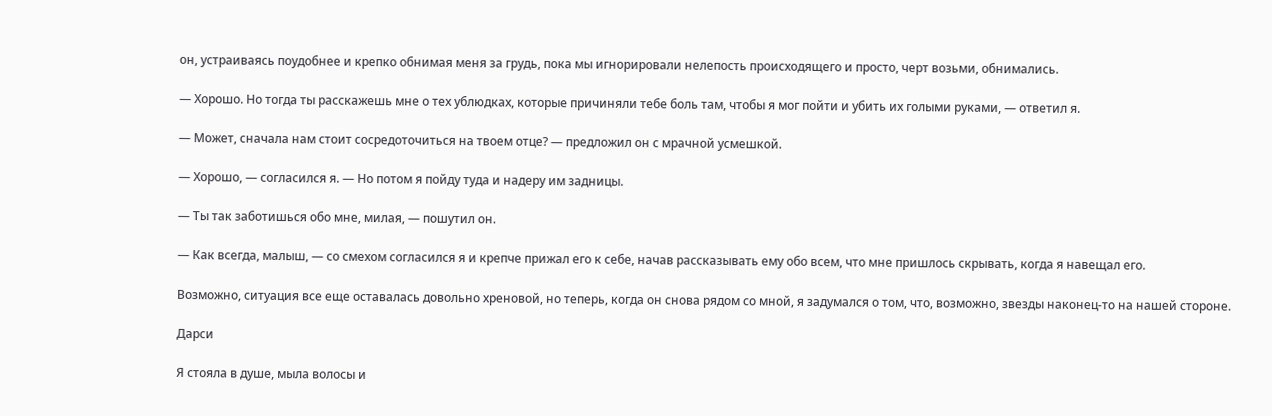он, устраиваясь поудобнее и крепко обнимая меня за грудь, пока мы игнорировали нелепость происходящего и просто, черт возьми, обнимались.

— Хорошо. Но тогда ты расскажешь мне о тех ублюдках, которые причиняли тебе боль там, чтобы я мог пойти и убить их голыми руками, — ответил я.

— Может, сначала нам стоит сосредоточиться на твоем отце? — предложил он с мрачной усмешкой.

— Хорошо, — согласился я. — Но потом я пойду туда и надеру им задницы.

— Ты так заботишься обо мне, милая, — пошутил он.

— Как всегда, малыш, — со смехом согласился я и крепче прижал его к себе, начав рассказывать ему обо всем, что мне пришлось скрывать, когда я навещал его.

Возможно, ситуация все еще оставалась довольно хреновой, но теперь, когда он снова рядом со мной, я задумался о том, что, возможно, звезды наконец-то на нашей стороне.

Дарси

Я стояла в душе, мыла волосы и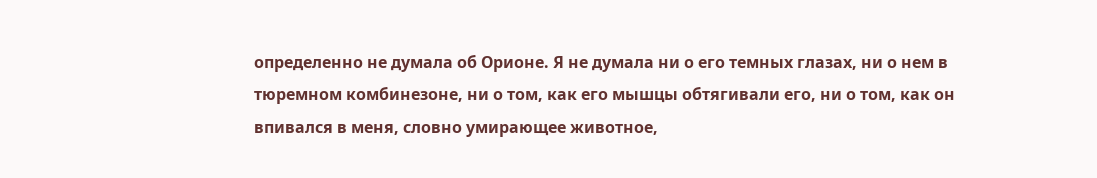определенно не думала об Орионе. Я не думала ни о его темных глазах, ни о нем в тюремном комбинезоне, ни о том, как его мышцы обтягивали его, ни о том, как он впивался в меня, словно умирающее животное,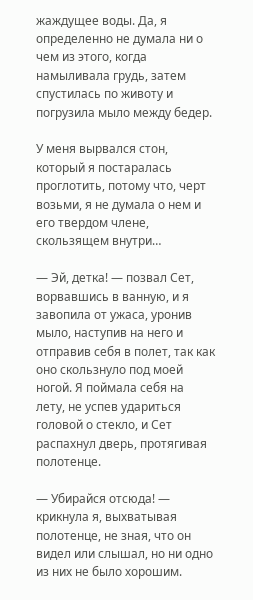жаждущее воды. Да, я определенно не думала ни о чем из этого, когда намыливала грудь, затем спустилась по животу и погрузила мыло между бедер.

У меня вырвался стон, который я постаралась проглотить, потому что, черт возьми, я не думала о нем и его твердом члене, скользящем внутри…

— Эй, детка! — позвал Сет, ворвавшись в ванную, и я завопила от ужаса, уронив мыло, наступив на него и отправив себя в полет, так как оно скользнуло под моей ногой. Я поймала себя на лету, не успев удариться головой о стекло, и Сет распахнул дверь, протягивая полотенце.

— Убирайся отсюда! — крикнула я, выхватывая полотенце, не зная, что он видел или слышал, но ни одно из них не было хорошим.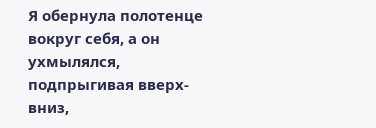Я обернула полотенце вокруг себя, а он ухмылялся, подпрыгивая вверх-вниз,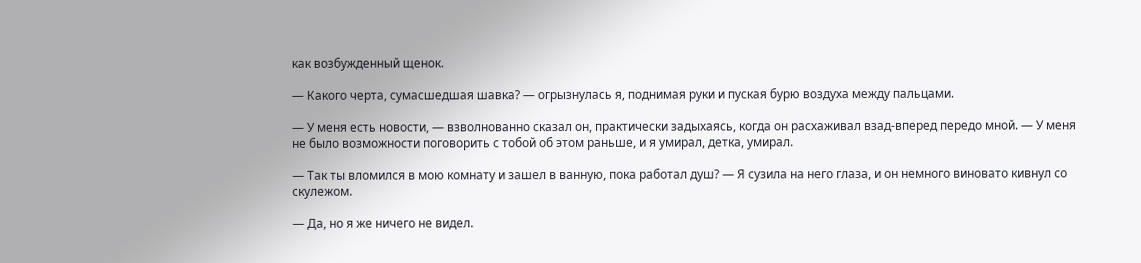как возбужденный щенок.

— Какого черта, сумасшедшая шавка? — огрызнулась я, поднимая руки и пуская бурю воздуха между пальцами.

— У меня есть новости, — взволнованно сказал он, практически задыхаясь, когда он расхаживал взад-вперед передо мной. — У меня не было возможности поговорить с тобой об этом раньше, и я умирал, детка, умирал.

— Так ты вломился в мою комнату и зашел в ванную, пока работал душ? — Я сузила на него глаза, и он немного виновато кивнул со скулежом.

— Да, но я же ничего не видел.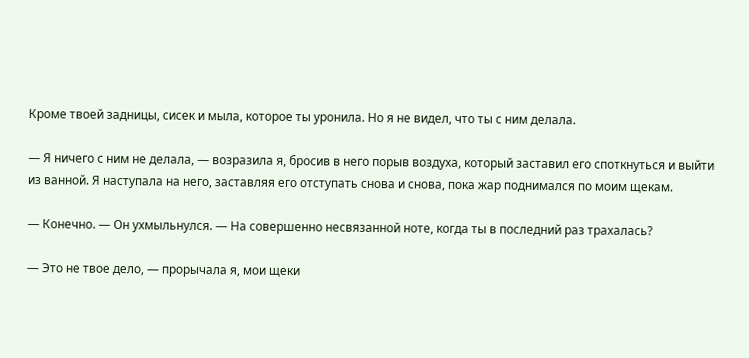Кроме твоей задницы, сисек и мыла, которое ты уронила. Но я не видел, что ты с ним делала.

— Я ничего с ним не делала, — возразила я, бросив в него порыв воздуха, который заставил его споткнуться и выйти из ванной. Я наступала на него, заставляя его отступать снова и снова, пока жар поднимался по моим щекам.

— Конечно. — Он ухмыльнулся. — На совершенно несвязанной ноте, когда ты в последний раз трахалась?

— Это не твое дело, — прорычала я, мои щеки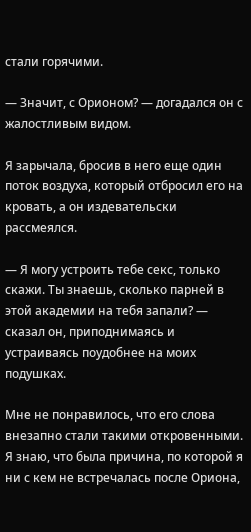стали горячими.

— Значит, с Орионом? — догадался он с жалостливым видом.

Я зарычала, бросив в него еще один поток воздуха, который отбросил его на кровать, а он издевательски рассмеялся.

— Я могу устроить тебе секс, только скажи. Ты знаешь, сколько парней в этой академии на тебя запали? — сказал он, приподнимаясь и устраиваясь поудобнее на моих подушках.

Мне не понравилось, что его слова внезапно стали такими откровенными. Я знаю, что была причина, по которой я ни с кем не встречалась после Ориона,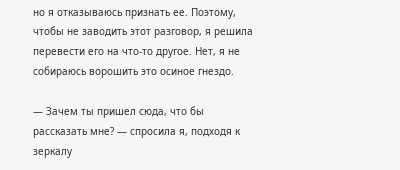но я отказываюсь признать ее. Поэтому, чтобы не заводить этот разговор, я решила перевести его на что-то другое. Нет, я не собираюсь ворошить это осиное гнездо.

— Зачем ты пришел сюда, что бы рассказать мне? — спросила я, подходя к зеркалу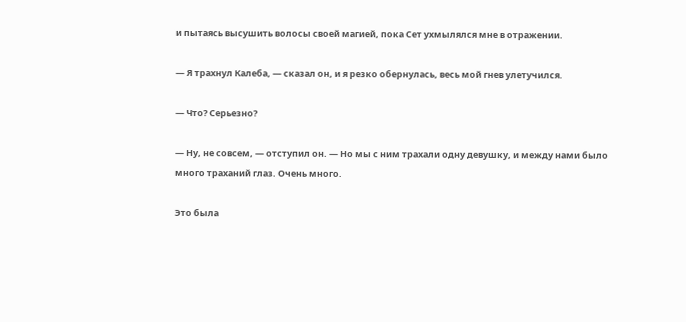и пытаясь высушить волосы своей магией, пока Сет ухмылялся мне в отражении.

— Я трахнул Калеба, — сказал он, и я резко обернулась, весь мой гнев улетучился.

— Что? Серьезно?

— Ну, не совсем, — отступил он. — Но мы с ним трахали одну девушку, и между нами было много траханий глаз. Очень много.

Это была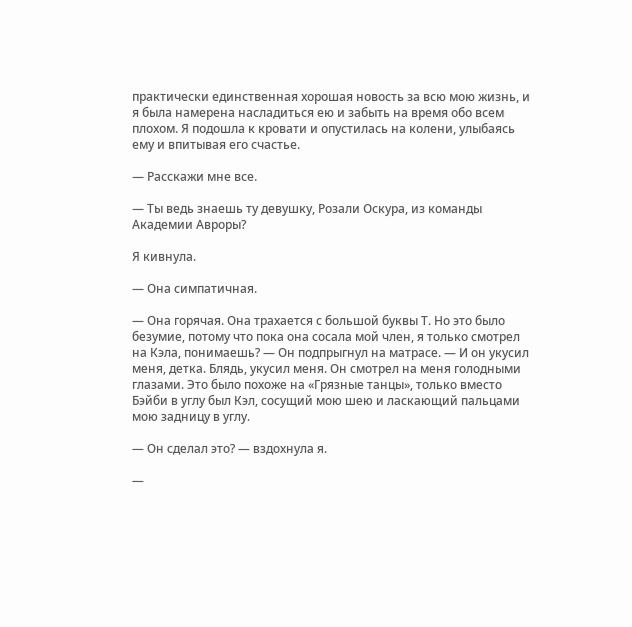практически единственная хорошая новость за всю мою жизнь, и я была намерена насладиться ею и забыть на время обо всем плохом. Я подошла к кровати и опустилась на колени, улыбаясь ему и впитывая его счастье.

— Расскажи мне все.

— Ты ведь знаешь ту девушку, Розали Оскура, из команды Академии Авроры?

Я кивнула.

— Она симпатичная.

— Она горячая. Она трахается с большой буквы Т. Но это было безумие, потому что пока она сосала мой член, я только смотрел на Кэла, понимаешь? — Он подпрыгнул на матрасе. — И он укусил меня, детка. Блядь, укусил меня. Он смотрел на меня голодными глазами. Это было похоже на «Грязные танцы», только вместо Бэйби в углу был Кэл, сосущий мою шею и ласкающий пальцами мою задницу в углу.

— Он сделал это? — вздохнула я.

—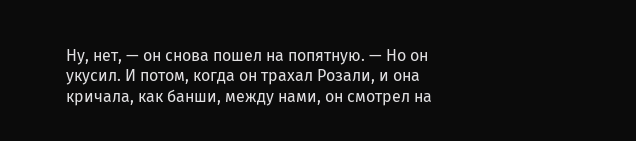Ну, нет, — он снова пошел на попятную. — Но он укусил. И потом, когда он трахал Розали, и она кричала, как банши, между нами, он смотрел на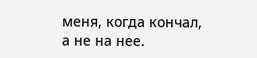меня, когда кончал, а не на нее.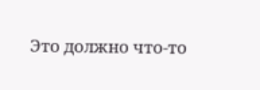Это должно что-то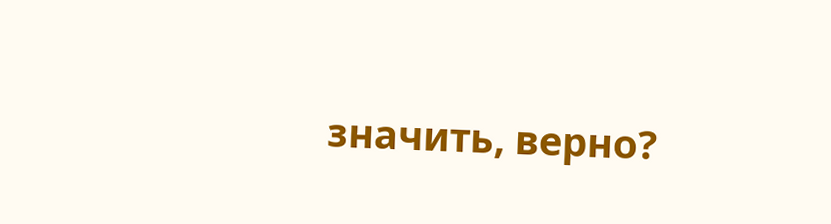значить, верно?